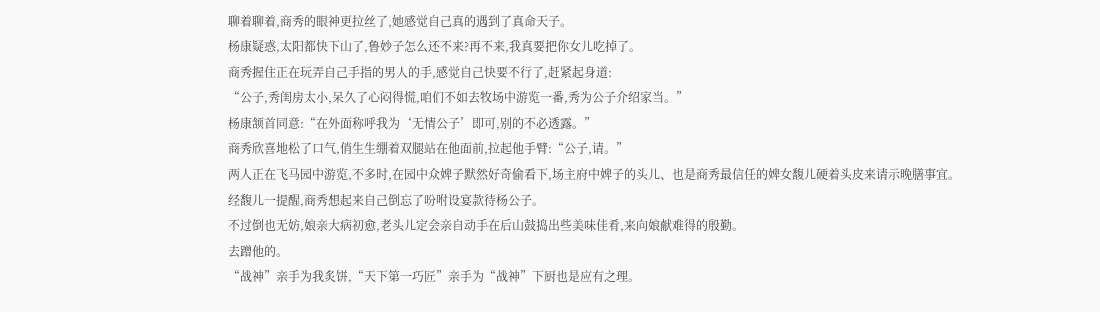聊着聊着,商秀的眼神更拉丝了,她感觉自己真的遇到了真命天子。
杨康疑惑,太阳都快下山了,鲁妙子怎么还不来?再不来,我真要把你女儿吃掉了。
商秀握住正在玩弄自己手指的男人的手,感觉自己快要不行了,赶紧起身道:
“公子,秀闺房太小,呆久了心闷得慌,咱们不如去牧场中游览一番,秀为公子介绍家当。”
杨康颔首同意:“在外面称呼我为‘无情公子’即可,别的不必透露。”
商秀欣喜地松了口气,俏生生绷着双腿站在他面前,拉起他手臂:“公子,请。”
两人正在飞马园中游览,不多时,在园中众婢子默然好奇偷看下,场主府中婢子的头儿、也是商秀最信任的婢女馥儿硬着头皮来请示晚膳事宜。
经馥儿一提醒,商秀想起来自己倒忘了吩咐设宴款待杨公子。
不过倒也无妨,娘亲大病初愈,老头儿定会亲自动手在后山鼓捣出些美味佳肴,来向娘献难得的殷勤。
去蹭他的。
“战神”亲手为我炙饼,“天下第一巧匠”亲手为“战神”下厨也是应有之理。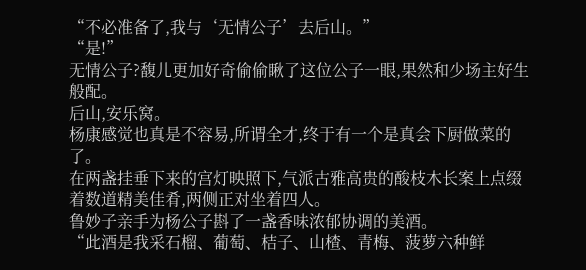“不必准备了,我与‘无情公子’去后山。”
“是!”
无情公子?馥儿更加好奇偷偷瞅了这位公子一眼,果然和少场主好生般配。
后山,安乐窝。
杨康感觉也真是不容易,所谓全才,终于有一个是真会下厨做菜的了。
在两盏挂垂下来的宫灯映照下,气派古雅高贵的酸枝木长案上点缀着数道精美佳肴,两侧正对坐着四人。
鲁妙子亲手为杨公子斟了一盏香味浓郁协调的美酒。
“此酒是我采石榴、葡萄、桔子、山楂、青梅、菠萝六种鲜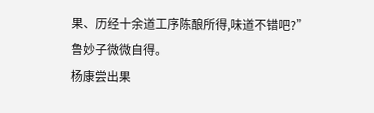果、历经十余道工序陈酿所得,味道不错吧?”
鲁妙子微微自得。
杨康尝出果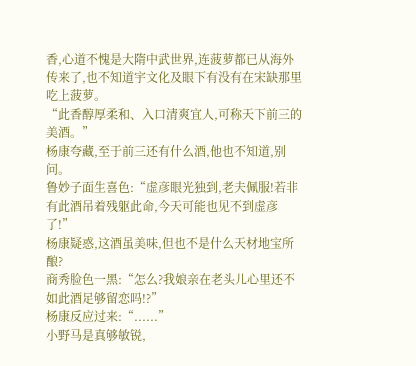香,心道不愧是大隋中武世界,连菠萝都已从海外传来了,也不知道宇文化及眼下有没有在宋缺那里吃上菠萝。
“此香醇厚柔和、入口清爽宜人,可称天下前三的美酒。”
杨康夸藏,至于前三还有什么酒,他也不知道,别问。
鲁妙子面生喜色:“虚彦眼光独到,老夫佩服!若非有此酒吊着残躯此命,今天可能也见不到虚彦了!”
杨康疑惑,这酒虽美味,但也不是什么天材地宝所酿?
商秀脸色一黑:“怎么?我娘亲在老头儿心里还不如此酒足够留恋吗!?”
杨康反应过来:“......”
小野马是真够敏锐,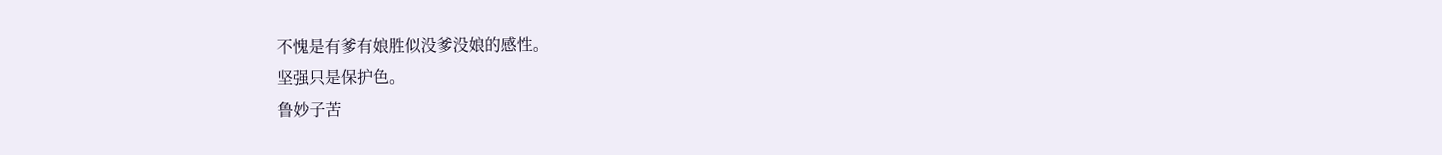不愧是有爹有娘胜似没爹没娘的感性。
坚强只是保护色。
鲁妙子苦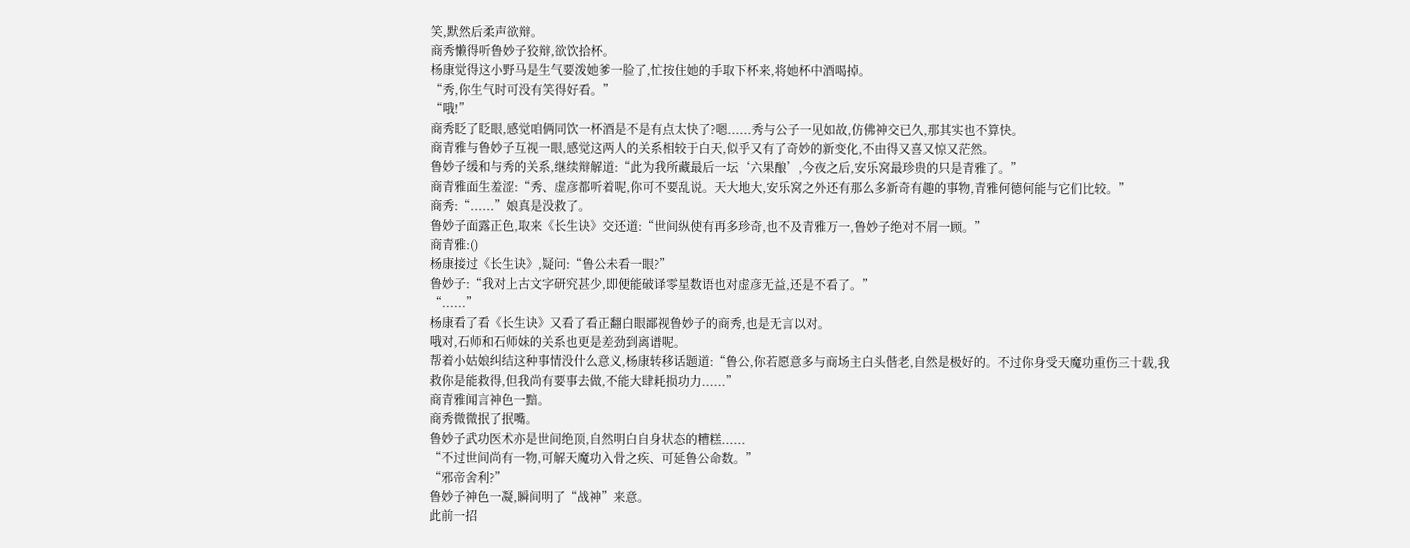笑,默然后柔声欲辩。
商秀懒得听鲁妙子狡辩,欲饮拾杯。
杨康觉得这小野马是生气要泼她爹一脸了,忙按住她的手取下杯来,将她杯中酒喝掉。
“秀,你生气时可没有笑得好看。”
“哦!”
商秀眨了眨眼,感觉咱俩同饮一杯酒是不是有点太快了?嗯......秀与公子一见如故,仿佛神交已久,那其实也不算快。
商青雅与鲁妙子互视一眼,感觉这两人的关系相较于白天,似乎又有了奇妙的新变化,不由得又喜又惊又茫然。
鲁妙子缓和与秀的关系,继续辩解道:“此为我所藏最后一坛‘六果酿’,今夜之后,安乐窝最珍贵的只是青雅了。”
商青雅面生羞涩:“秀、虚彦都听着呢,你可不要乱说。天大地大,安乐窝之外还有那么多新奇有趣的事物,青雅何德何能与它们比较。”
商秀:“......”娘真是没救了。
鲁妙子面露正色,取来《长生诀》交还道:“世间纵使有再多珍奇,也不及青雅万一,鲁妙子绝对不屑一顾。”
商青雅:()
杨康接过《长生诀》,疑问:“鲁公未看一眼?”
鲁妙子:“我对上古文字研究甚少,即便能破译零星数语也对虚彦无益,还是不看了。”
“......”
杨康看了看《长生诀》又看了看正翻白眼鄙视鲁妙子的商秀,也是无言以对。
哦对,石师和石师妹的关系也更是差劲到离谱呢。
帮着小姑娘纠结这种事情没什么意义,杨康转移话题道:“鲁公,你若愿意多与商场主白头偕老,自然是极好的。不过你身受天魔功重伤三十载,我救你是能救得,但我尚有要事去做,不能大肆耗损功力......”
商青雅闻言神色一黯。
商秀微微抿了抿嘴。
鲁妙子武功医术亦是世间绝顶,自然明白自身状态的糟糕......
“不过世间尚有一物,可解天魔功入骨之疾、可延鲁公命数。”
“邪帝舍利?”
鲁妙子神色一凝,瞬间明了“战神”来意。
此前一招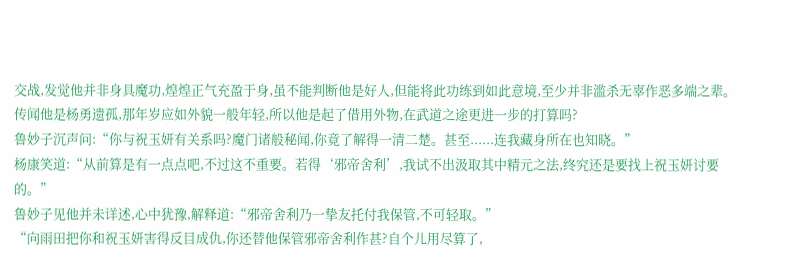交战,发觉他并非身具魔功,煌煌正气充盈于身,虽不能判断他是好人,但能将此功练到如此意境,至少并非滥杀无辜作恶多端之辈。
传闻他是杨勇遗孤,那年岁应如外貌一般年轻,所以他是起了借用外物,在武道之途更进一步的打算吗?
鲁妙子沉声问:“你与祝玉妍有关系吗?魔门诸般秘闻,你竟了解得一清二楚。甚至......连我藏身所在也知晓。”
杨康笑道:“从前算是有一点点吧,不过这不重要。若得‘邪帝舍利’,我试不出汲取其中精元之法,终究还是要找上祝玉妍讨要的。”
鲁妙子见他并未详述,心中犹豫,解释道:“邪帝舍利乃一挚友托付我保管,不可轻取。”
“向雨田把你和祝玉妍害得反目成仇,你还替他保管邪帝舍利作甚?自个儿用尽算了,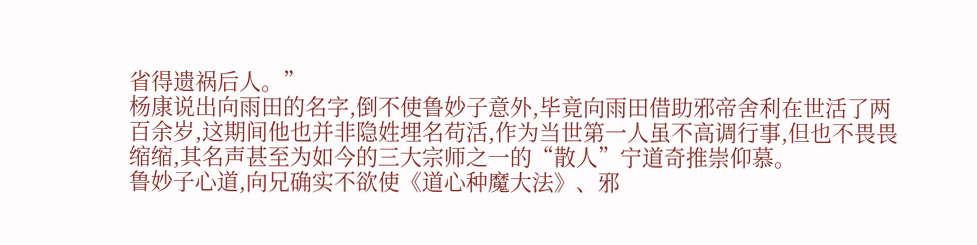省得遗祸后人。”
杨康说出向雨田的名字,倒不使鲁妙子意外,毕竟向雨田借助邪帝舍利在世活了两百余岁,这期间他也并非隐姓埋名苟活,作为当世第一人虽不高调行事,但也不畏畏缩缩,其名声甚至为如今的三大宗师之一的“散人”宁道奇推崇仰慕。
鲁妙子心道,向兄确实不欲使《道心种魔大法》、邪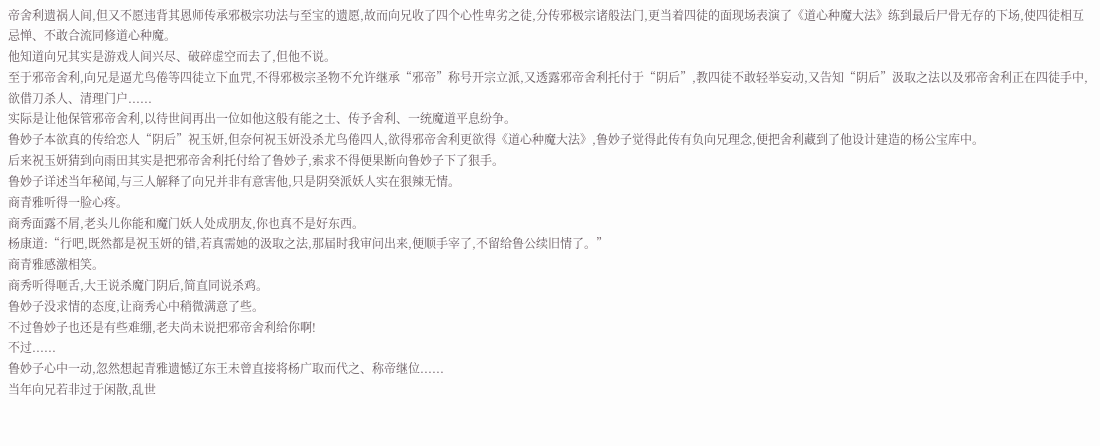帝舍利遗祸人间,但又不愿违背其恩师传承邪极宗功法与至宝的遗愿,故而向兄收了四个心性卑劣之徒,分传邪极宗诸般法门,更当着四徒的面现场表演了《道心种魔大法》练到最后尸骨无存的下场,使四徒相互忌惮、不敢合流同修道心种魔。
他知道向兄其实是游戏人间兴尽、破碎虚空而去了,但他不说。
至于邪帝舍利,向兄是逼尤鸟倦等四徒立下血咒,不得邪极宗圣物不允许继承“邪帝”称号开宗立派,又透露邪帝舍利托付于“阴后”,教四徒不敢轻举妄动,又告知“阴后”汲取之法以及邪帝舍利正在四徒手中,欲借刀杀人、清理门户......
实际是让他保管邪帝舍利,以待世间再出一位如他这般有能之士、传予舍利、一统魔道平息纷争。
鲁妙子本欲真的传给恋人“阴后”祝玉妍,但奈何祝玉妍没杀尤鸟倦四人,欲得邪帝舍利更欲得《道心种魔大法》,鲁妙子觉得此传有负向兄理念,便把舍利藏到了他设计建造的杨公宝库中。
后来祝玉妍猜到向雨田其实是把邪帝舍利托付给了鲁妙子,索求不得便果断向鲁妙子下了狠手。
鲁妙子详述当年秘闻,与三人解释了向兄并非有意害他,只是阴癸派妖人实在狠辣无情。
商青雅听得一脸心疼。
商秀面露不屑,老头儿你能和魔门妖人处成朋友,你也真不是好东西。
杨康道:“行吧,既然都是祝玉妍的错,若真需她的汲取之法,那届时我审问出来,便顺手宰了,不留给鲁公续旧情了。”
商青雅感激相笑。
商秀听得咂舌,大王说杀魔门阴后,简直同说杀鸡。
鲁妙子没求情的态度,让商秀心中稍微满意了些。
不过鲁妙子也还是有些难绷,老夫尚未说把邪帝舍利给你啊!
不过......
鲁妙子心中一动,忽然想起青雅遗憾辽东王未曾直接将杨广取而代之、称帝继位......
当年向兄若非过于闲散,乱世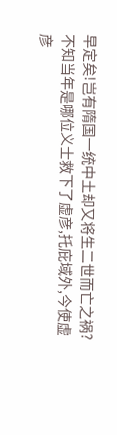早定矣!岂有隋国一统中土却又将生二世而亡之祸?
不知当年是哪位义士救下了虚彦,托庇域外,今使虚彦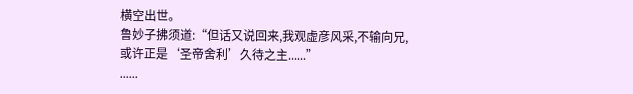横空出世。
鲁妙子拂须道:“但话又说回来,我观虚彦风采,不输向兄,或许正是‘圣帝舍利’久待之主......”
......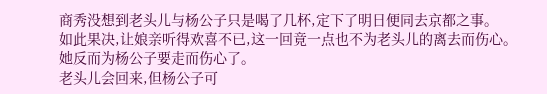商秀没想到老头儿与杨公子只是喝了几杯,定下了明日便同去京都之事。
如此果决,让娘亲听得欢喜不已,这一回竟一点也不为老头儿的离去而伤心。
她反而为杨公子要走而伤心了。
老头儿会回来,但杨公子可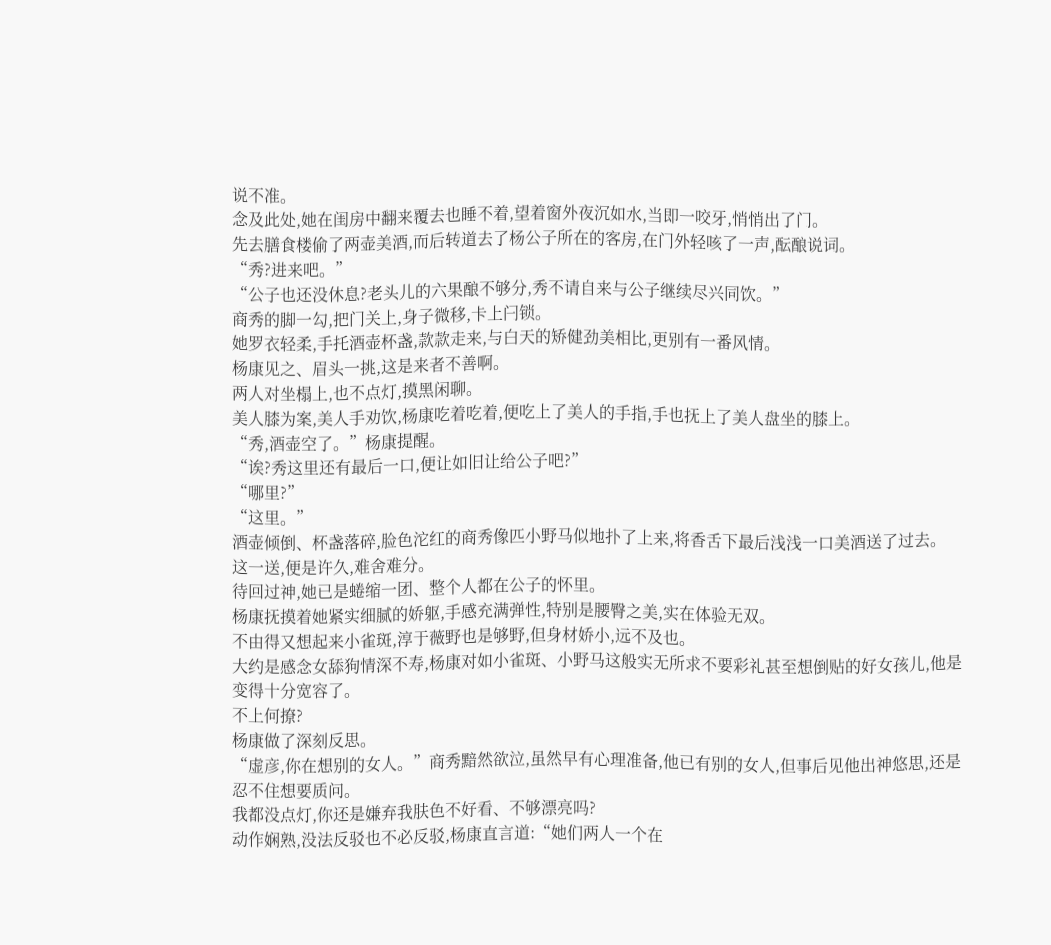说不准。
念及此处,她在闺房中翻来覆去也睡不着,望着窗外夜沉如水,当即一咬牙,悄悄出了门。
先去膳食楼偷了两壶美酒,而后转道去了杨公子所在的客房,在门外轻咳了一声,酝酿说词。
“秀?进来吧。”
“公子也还没休息?老头儿的六果酿不够分,秀不请自来与公子继续尽兴同饮。”
商秀的脚一勾,把门关上,身子微移,卡上闩锁。
她罗衣轻柔,手托酒壶杯盏,款款走来,与白天的矫健劲美相比,更别有一番风情。
杨康见之、眉头一挑,这是来者不善啊。
两人对坐榻上,也不点灯,摸黑闲聊。
美人膝为案,美人手劝饮,杨康吃着吃着,便吃上了美人的手指,手也抚上了美人盘坐的膝上。
“秀,酒壶空了。”杨康提醒。
“诶?秀这里还有最后一口,便让如旧让给公子吧?”
“哪里?”
“这里。”
酒壶倾倒、杯盏落碎,脸色沱红的商秀像匹小野马似地扑了上来,将香舌下最后浅浅一口美酒送了过去。
这一送,便是许久,难舍难分。
待回过神,她已是蜷缩一团、整个人都在公子的怀里。
杨康抚摸着她紧实细腻的娇躯,手感充满弹性,特别是腰臀之美,实在体验无双。
不由得又想起来小雀斑,淳于薇野也是够野,但身材娇小,远不及也。
大约是感念女舔狗情深不寿,杨康对如小雀斑、小野马这般实无所求不要彩礼甚至想倒贴的好女孩儿,他是变得十分宽容了。
不上何撩?
杨康做了深刻反思。
“虚彦,你在想别的女人。”商秀黯然欲泣,虽然早有心理准备,他已有别的女人,但事后见他出神悠思,还是忍不住想要质问。
我都没点灯,你还是嫌弃我肤色不好看、不够漂亮吗?
动作娴熟,没法反驳也不必反驳,杨康直言道:“她们两人一个在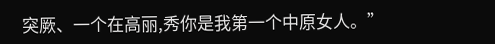突厥、一个在高丽,秀你是我第一个中原女人。”